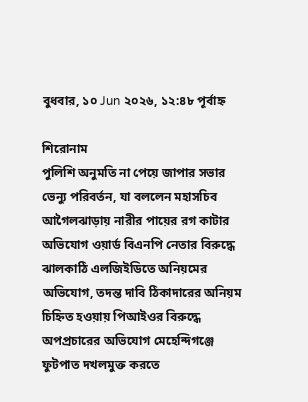বুধবার, ১০ Jun ২০২৬, ১২:৪৮ পূর্বাহ্ন

শিরোনাম
পুলিশি অনুমতি না পেয়ে জাপার সভার ভেন্যু পরিবর্তন, যা বললেন মহাসচিব আগৈলঝাড়ায় নারীর পায়ের রগ কাটার অভিযোগ ওয়ার্ড বিএনপি নেতার বিরুদ্ধে ঝালকাঠি এলজিইডিতে অনিয়মের অভিযোগ, তদন্ত দাবি ঠিকাদারের অনিয়ম চিহ্নিত হওয়ায় পিআইওর বিরুদ্ধে অপপ্রচারের অভিযোগ মেহেন্দিগঞ্জে ফুটপাত দখলমুক্ত করতে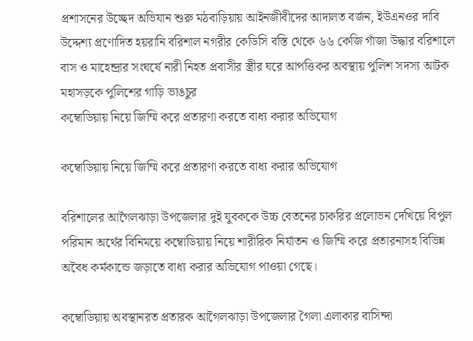প্রশাসনের উচ্ছেদ অভিযান শুরু মঠবাড়িয়ায় আইনজীবীদের আদালত বর্জন, ইউএনওর দাবি উদ্দেশ্য প্রণোদিত হয়রানি বরিশাল নগরীর কেডিসি বস্তি থেকে ৬৬ কেজি গাঁজা উদ্ধার বরিশালে বাস ও মাহেন্দ্রার সংঘর্ষে নারী নিহত প্রবাসীর স্ত্রীর ঘরে আপত্তিকর অবস্থায় পুলিশ সদস্য আটক মহাসড়কে পুলিশের গাড়ি ভাঙচুর
কম্বোডিয়ায় নিয়ে জিম্মি করে প্রতারণা করতে বাধ্য করার অভিযোগ

কম্বোডিয়ায় নিয়ে জিম্মি করে প্রতারণা করতে বাধ্য করার অভিযোগ

বরিশালের আগৈলঝাড়া উপজেলার দুই যুবককে উচ্চ বেতনের চাকরির প্রলোভন দেখিয়ে বিপুল পরিমান অর্থের বিনিময়ে কম্বোডিয়ায় নিয়ে শারীরিক নির্যাতন ও জিম্মি করে প্রতারনাসহ বিভিন্ন অবৈধ কর্মকান্ডে জড়াতে বাধ্য করার অভিযোগ পাওয়া গেছে।

কম্বোডিয়ায় অবস্থানরত প্রতারক আগৈলঝাড়া উপজেলার গৈলা এলাকার বাসিন্দা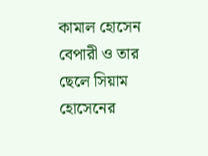কামাল হোসেন বেপারী ও তার ছেলে সিয়াম হোসেনের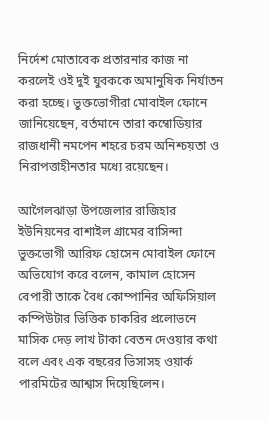নির্দেশ মোতাবেক প্রতারনার কাজ না করলেই ওই দুই যুবককে অমানুষিক নির্যাতন করা হচ্ছে। ভুক্তভোগীরা মোবাইল ফোনে জানিয়েছেন, বর্তমানে তারা কম্বোডিয়ার রাজধানী নমপেন শহরে চরম অনিশ্চয়তা ও নিরাপত্তাহীনতার মধ্যে রয়েছেন।

আগৈলঝাড়া উপজেলার রাজিহার ইউনিয়নের বাশাইল গ্রামের বাসিন্দা ভুক্তভোগী আরিফ হোসেন মোবাইল ফোনে অভিযোগ করে বলেন, কামাল হোসেন বেপারী তাকে বৈধ কোম্পানির অফিসিয়াল কম্পিউটার ভিত্তিক চাকরির প্রলোভনে মাসিক দেড় লাখ টাকা বেতন দেওয়ার কথা বলে এবং এক বছরের ভিসাসহ ওয়ার্ক পারমিটের আশ্বাস দিয়েছিলেন।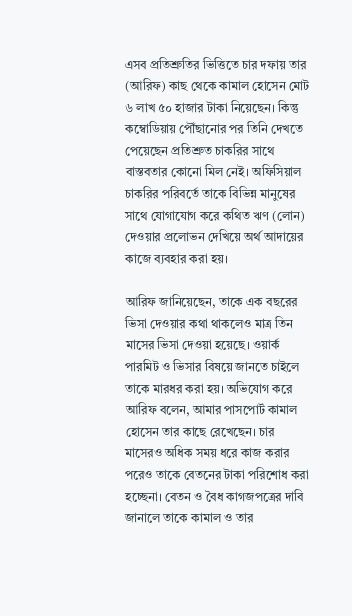এসব প্রতিশ্রুতির ভিত্তিতে চার দফায় তার (আরিফ) কাছ থেকে কামাল হোসেন মোট ৬ লাখ ৫০ হাজার টাকা নিয়েছেন। কিন্তু কম্বোডিয়ায় পৌঁছানোর পর তিনি দেখতে পেয়েছেন প্রতিশ্রুত চাকরির সাথে বাস্তবতার কোনো মিল নেই। অফিসিয়াল চাকরির পরিবর্তে তাকে বিভিন্ন মানুষের সাথে যোগাযোগ করে কথিত ঋণ (লোন) দেওয়ার প্রলোভন দেখিয়ে অর্থ আদায়ের কাজে ব্যবহার করা হয়।

আরিফ জানিয়েছেন, তাকে এক বছরের ভিসা দেওয়ার কথা থাকলেও মাত্র তিন মাসের ভিসা দেওয়া হয়েছে। ওয়ার্ক পারমিট ও ভিসার বিষয়ে জানতে চাইলে তাকে মারধর করা হয়। অভিযোগ করে আরিফ বলেন, আমার পাসপোর্ট কামাল হোসেন তার কাছে রেখেছেন। চার মাসেরও অধিক সময় ধরে কাজ করার পরেও তাকে বেতনের টাকা পরিশোধ করা হচ্ছেনা। বেতন ও বৈধ কাগজপত্রের দাবি জানালে তাকে কামাল ও তার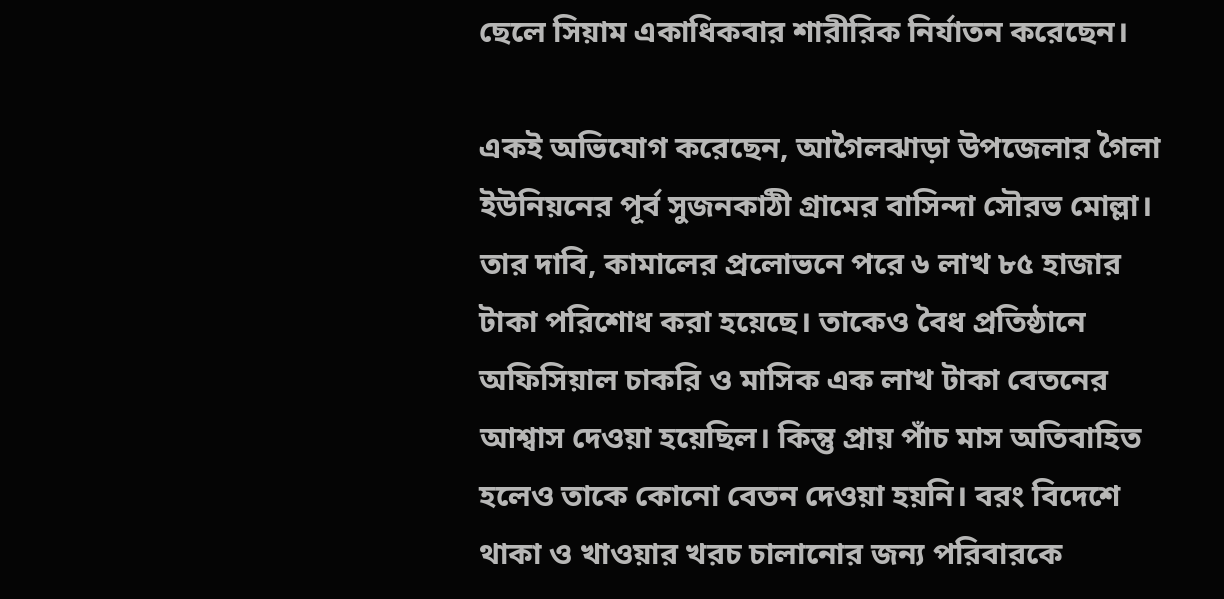ছেলে সিয়াম একাধিকবার শারীরিক নির্যাতন করেছেন।

একই অভিযোগ করেছেন, আগৈলঝাড়া উপজেলার গৈলা ইউনিয়নের পূর্ব সুজনকাঠী গ্রামের বাসিন্দা সৌরভ মোল্লা।
তার দাবি, কামালের প্রলোভনে পরে ৬ লাখ ৮৫ হাজার টাকা পরিশোধ করা হয়েছে। তাকেও বৈধ প্রতিষ্ঠানে অফিসিয়াল চাকরি ও মাসিক এক লাখ টাকা বেতনের আশ্বাস দেওয়া হয়েছিল। কিন্তু প্রায় পাঁচ মাস অতিবাহিত হলেও তাকে কোনো বেতন দেওয়া হয়নি। বরং বিদেশে থাকা ও খাওয়ার খরচ চালানোর জন্য পরিবারকে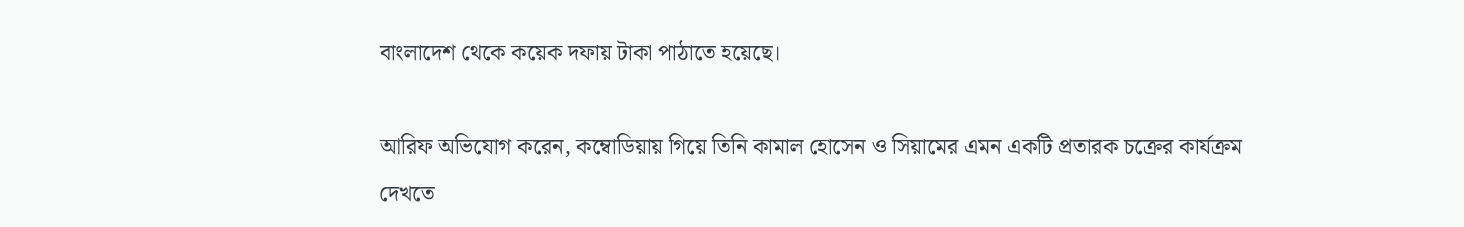বাংলাদেশ থেকে কয়েক দফায় টাকা পাঠাতে হয়েছে।

আরিফ অভিযোগ করেন, কম্বোডিয়ায় গিয়ে তিনি কামাল হোসেন ও সিয়ামের এমন একটি প্রতারক চক্রের কার্যক্রম দেখতে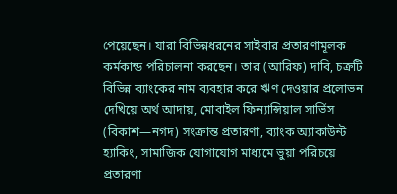পেয়েছেন। যারা বিভিন্নধরনের সাইবার প্রতারণামূলক কর্মকান্ড পরিচালনা করছেন। তার (আরিফ) দাবি, চক্রটি বিভিন্ন ব্যাংকের নাম ব্যবহার করে ঋণ দেওয়ার প্রলোভন দেখিয়ে অর্থ আদায়, মোবাইল ফিন্যান্সিয়াল সার্ভিস (বিকাশ—নগদ) সংক্রান্ত প্রতারণা, ব্যাংক অ্যাকাউন্ট হ্যাকিং, সামাজিক যোগাযোগ মাধ্যমে ভুয়া পরিচয়ে প্রতারণা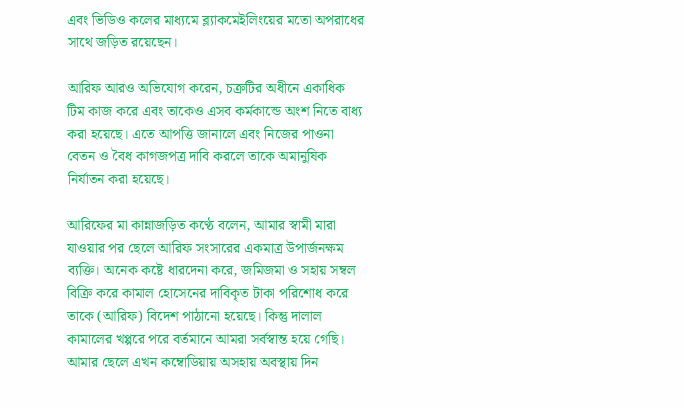এবং ভিডিও কলের মাধ্যমে ব্ল্যাকমেইলিংয়ের মতো অপরাধের সাথে জড়িত রয়েছেন।

আরিফ আরও অভিযোগ করেন, চক্রটির অধীনে একাধিক টিম কাজ করে এবং তাকেও এসব কর্মকান্ডে অংশ নিতে বাধ্য করা হয়েছে। এতে আপত্তি জানালে এবং নিজের পাওনা বেতন ও বৈধ কাগজপত্র দাবি করলে তাকে অমানুষিক নির্যাতন করা হয়েছে।

আরিফের মা কান্নাজড়িত কণ্ঠে বলেন, আমার স্বামী মারা যাওয়ার পর ছেলে আরিফ সংসারের একমাত্র উপার্জনক্ষম ব্যক্তি। অনেক কষ্টে ধারদেনা করে, জমিজমা ও সহায় সম্বল বিক্রি করে কামাল হোসেনের দাবিকৃত টাকা পরিশোধ করে তাকে (আরিফ) বিদেশ পাঠানো হয়েছে। কিন্তু দালাল কামালের খপ্পরে পরে বর্তমানে আমরা সর্বস্বান্ত হয়ে গেছি। আমার ছেলে এখন কম্বোডিয়ায় অসহায় অবস্থায় দিন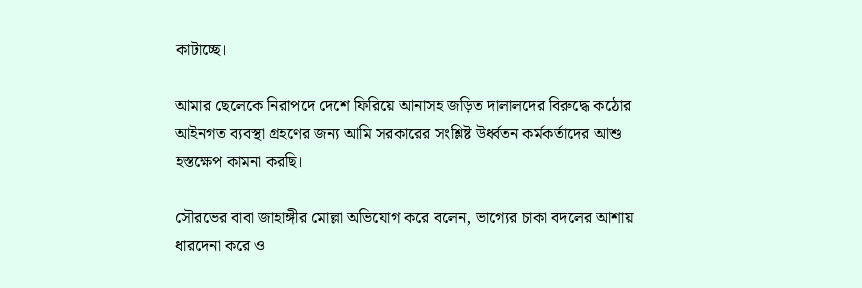কাটাচ্ছে।

আমার ছেলেকে নিরাপদে দেশে ফিরিয়ে আনাসহ জড়িত দালালদের বিরুদ্ধে কঠোর আইনগত ব্যবস্থা গ্রহণের জন্য আমি সরকারের সংশ্লিষ্ট উর্ধ্বতন কর্মকর্তাদের আশু হস্তক্ষেপ কামনা করছি।

সৌরভের বাবা জাহাঙ্গীর মোল্লা অভিযোগ করে বলেন, ভাগ্যের চাকা বদলের আশায় ধারদেনা করে ও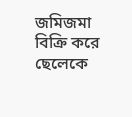জমিজমা বিক্রি করে ছেলেকে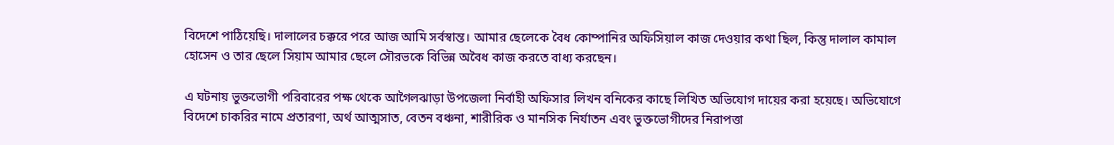বিদেশে পাঠিয়েছি। দালালের চক্করে পরে আজ আমি সর্বস্বান্ত। আমার ছেলেকে বৈধ কোম্পানির অফিসিয়াল কাজ দেওয়ার কথা ছিল, কিন্তু দালাল কামাল হোসেন ও তার ছেলে সিয়াম আমার ছেলে সৌরভকে বিভিন্ন অবৈধ কাজ করতে বাধ্য করছেন।

এ ঘটনায় ভুক্তভোগী পরিবারের পক্ষ থেকে আগৈলঝাড়া উপজেলা নির্বাহী অফিসার লিখন বনিকের কাছে লিখিত অভিযোগ দায়ের করা হয়েছে। অভিযোগে বিদেশে চাকরির নামে প্রতারণা, অর্থ আত্মসাত, বেতন বঞ্চনা, শারীরিক ও মানসিক নির্যাতন এবং ভুক্তভোগীদের নিরাপত্তা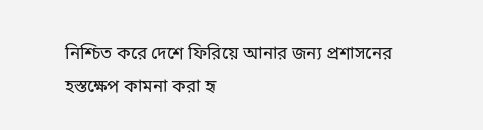নিশ্চিত করে দেশে ফিরিয়ে আনার জন্য প্রশাসনের হস্তক্ষেপ কামনা করা হৃ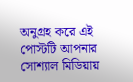অনুগ্রহ করে এই পোস্টটি আপনার সোশ্যাল মিডিয়ায়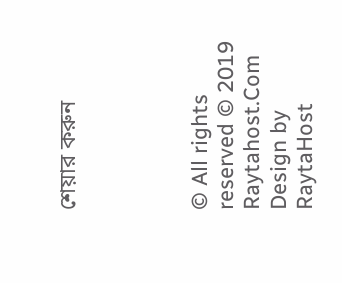শেয়ার করুন




© All rights reserved © 2019 Raytahost.Com
Design by RaytaHost